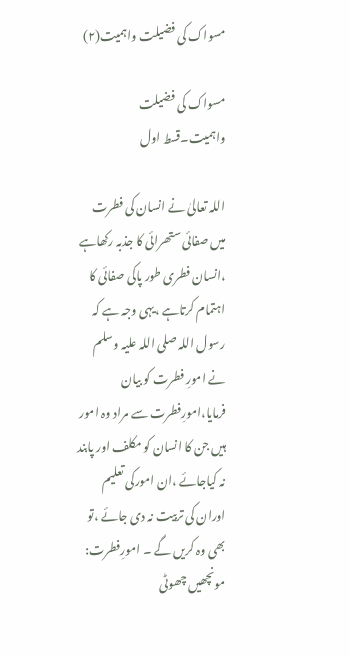مسواک کی فضیلت واہمیت(۲)

مسواک کی فضیلت واہمیت۔قسط اول

اللہ تعالیٰ نے انسان کی فطرت میں صفائی ستھرائی کا جذبہ رکھاہے ،انسان فطری طور پاکی صفائی کا اہتمام کرتاہے ،یہی وجہ ہے کہ رسول اللہ صلی اللہ علیہ وسلم نے امورِ فطرت کو بیان فرمایا،امورِفطرت سے مراد وہ امور ہیں جن کا انسان کو مکلف اور پابند نہ کیاجائے ،ان امورکی تعلیم اوران کی تربیت نہ دی جائے ،تو بھی وہ کریں گے ۔ امورِفطرت: مونچھیں چھوٹی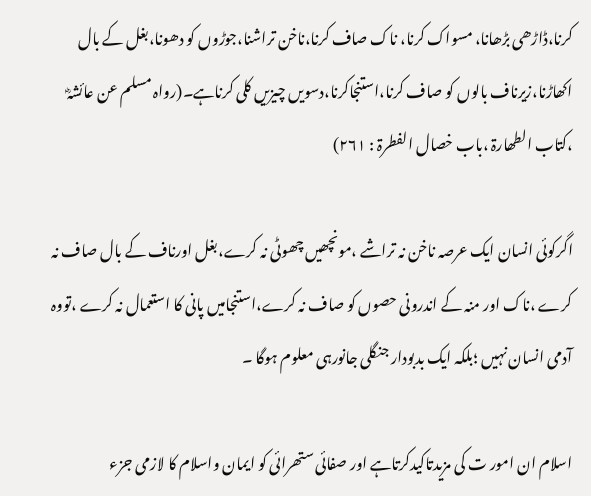کرنا،ڈاڑھی بڑھانا، مسواک کرنا، ناک صاف کرنا،ناخن تراشنا،جوڑوں کو دھونا،بغل کے بال اکھاڑنا،زیرناف بالوں کو صاف کرنا،استنجاکرنا،دسویں چیزیں کلی کرناہے۔(رواہ مسلم عن عائشہؓ ،کتاب الطھارۃ ،باب خصال الفطرۃ : ۲۶۱)

اگرکوئی انسان ایک عرصہ ناخن نہ تراشے ،مونچھیں چھوٹی نہ کرے،بغل اورناف کے بال صاف نہ کرے ،ناک اور منہ کے اندرونی حصوں کو صاف نہ کرے،استنجامیں پانی کا استعمال نہ کرے ،تووہ آدمی انسان نہیں ؛بلکہ ایک بدبودار جنگلی جانورہی معلوم ہوگا ۔

اسلام ان امور ت کی مزیدتاکیدکرتاہے اور صفائی ستھرائی کو ایمان واسلام کا لازمی جزء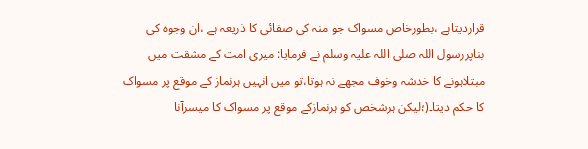قراردیتاہے ،بطورخاص مسواک جو منہ کی صفائی کا ذریعہ ہے ،ان وجوہ کی بناپررسول اللہ صلی اللہ علیہ وسلم نے فرمایا: میری امت کے مشقت میں مبتلاہونے کا خدشہ وخوف مجھے نہ ہوتا،تو میں انہیں ہرنماز کے موقع پر مسواک کا حکم دیتا۔(؛لیکن ہرشخص کو ہرنمازکے موقع پر مسواک کا میسرآنا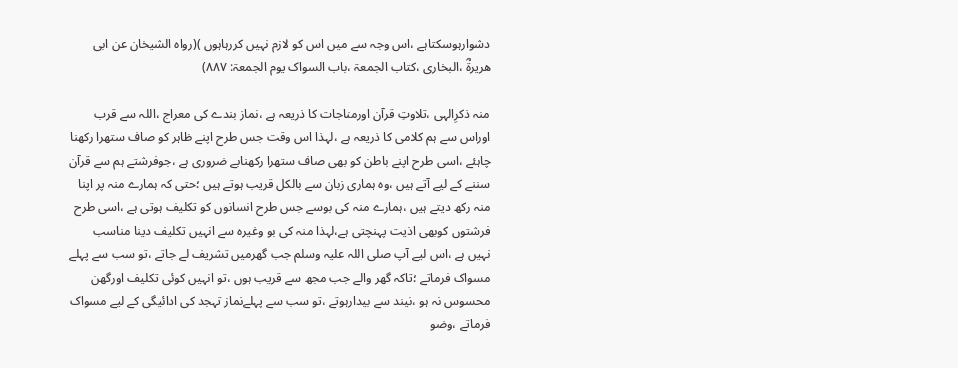دشوارہوسکتاہے ،اس وجہ سے میں اس کو لازم نہیں کررہاہوں )(رواہ الشیخان عن ابی ھریرۃؓ ،البخاری ،کتاب الجمعۃ ،باب السواک یوم الجمعۃ: ۸۸۷)

منہ ذکرِالہی ،تلاوتِ قرآن اورمناجات کا ذریعہ ہے ،نماز بندے کی معراج ،اللہ سے قرب اوراس سے ہم کلامی کا ذریعہ ہے ،لہذا اس وقت جس طرح اپنے ظاہر کو صاف ستھرا رکھنا چاہئے ،اسی طرح اپنے باطن کو بھی صاف ستھرا رکھنابے ضروری ہے ،جوفرشتے ہم سے قرآن سننے کے لیے آتے ہیں ،وہ ہماری زبان سے بالکل قریب ہوتے ہیں ؛حتی کہ ہمارے منہ پر اپنا منہ رکھ دیتے ہیں ،ہمارے منہ کی بوسے جس طرح انسانوں کو تکلیف ہوتی ہے ،اسی طرح فرشتوں کوبھی اذیت پہنچتی ہے،لہذا منہ کی بو وغیرہ سے انہیں تکلیف دینا مناسب نہیں ہے ،اس لیے آپ صلی اللہ علیہ وسلم جب گھرمیں تشریف لے جاتے ،تو سب سے پہلے مسواک فرماتے ؛تاکہ گھر والے جب مجھ سے قریب ہوں ،تو انہیں کوئی تکلیف اورگھن محسوس نہ ہو ،نیند سے بیدارہوتے ،تو سب سے پہلےنماز تہجد کی ادائیگی کے لیے مسواک فرماتے ،وضو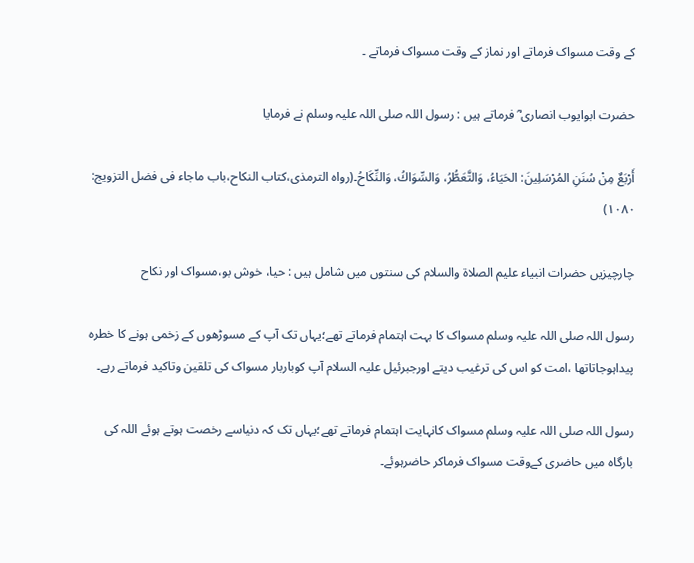کے وقت مسواک فرماتے اور نماز کے وقت مسواک فرماتے ۔

حضرت ابوایوب انصاری ؓ فرماتے ہیں : رسول اللہ صلی اللہ علیہ وسلم نے فرمایا

أَرْبَعٌ مِنْ سُنَنِ المُرْسَلِينَ: الحَيَاءُ، وَالتَّعَطُّرُ، وَالسِّوَاكُ، وَالنِّكَاحُ۔(رواہ الترمذی،کتاب النکاح،باب ماجاء فی فضل التزویج: ۱۰۸۰)

چارچیزیں حضرات انبیاء علیم الصلاۃ والسلام کی سنتوں میں شامل ہیں : حیا، خوش بو،مسواک اور نکاح

رسول اللہ صلی اللہ علیہ وسلم مسواک کا بہت اہتمام فرماتے تھے؛یہاں تک آپ کے مسوڑھوں کے زخمی ہونے کا خطرہ پیداہوجاتاتھا ،امت کو اس کی ترغیب دیتے اورجبرئیل علیہ السلام آپ کوباربار مسواک کی تلقین وتاکید فرماتے رہے۔

رسول اللہ صلی اللہ علیہ وسلم مسواک کانہایت اہتمام فرماتے تھے؛یہاں تک کہ دنیاسے رخصت ہوتے ہوئے اللہ کی بارگاہ میں حاضری کےوقت مسواک فرماکر حاضرہوئے۔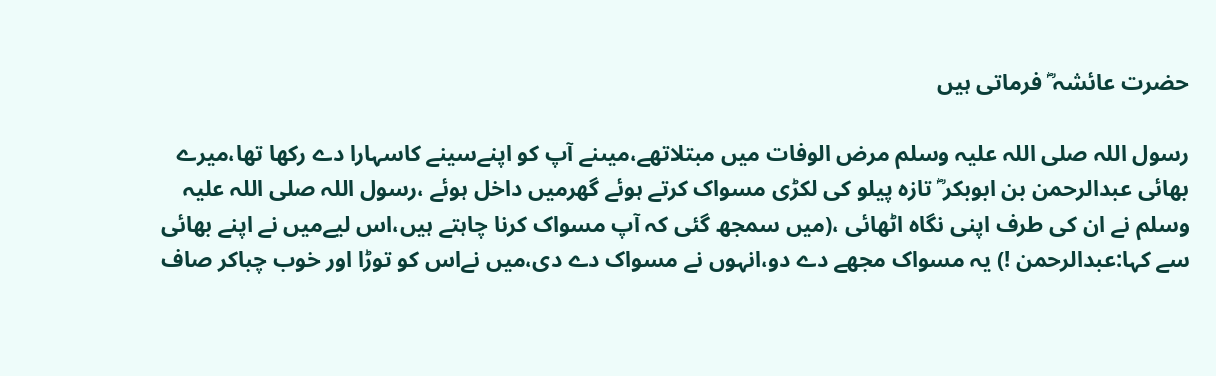حضرت عائشہ ؓ فرماتی ہیں

رسول اللہ صلی اللہ علیہ وسلم مرض الوفات میں مبتلاتھے،میںنے آپ کو اپنےسینے کاسہارا دے رکھا تھا،میرے بھائی عبدالرحمن بن ابوبکر ؓ تازہ پیلو کی لکڑی مسواک کرتے ہوئے گھرمیں داخل ہوئے ،رسول اللہ صلی اللہ علیہ وسلم نے ان کی طرف اپنی نگاہ اٹھائی ،(میں سمجھ گئی کہ آپ مسواک کرنا چاہتے ہیں،اس لیےمیں نے اپنے بھائی سے کہا:عبدالرحمن !) یہ مسواک مجھے دے دو،انہوں نے مسواک دے دی،میں نےاس کو توڑا اور خوب چباکر صاف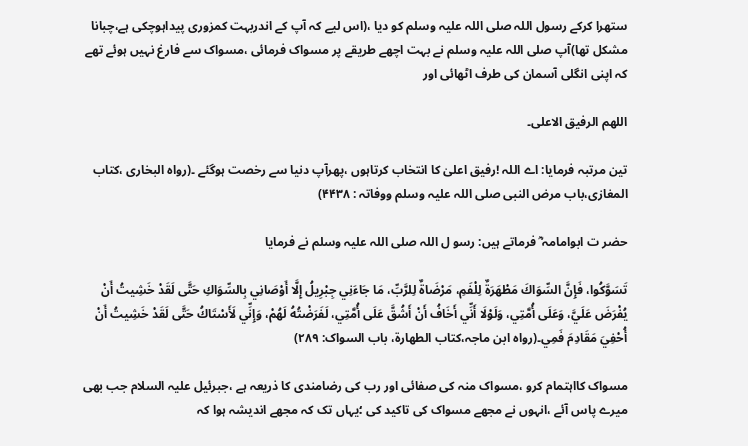ستھرا کرکے رسول اللہ صلی اللہ علیہ وسلم کو دیا ،(اس لیے کہ آپ کے اندربہت کمزوری پیداہوچکی ہے،چبانا مشکل تھا)آپ صلی اللہ علیہ وسلم نے بہت اچھے طریقے پر مسواک فرمائی ،مسواک سے فارغ نہیں ہوئے تھے کہ اپنی انگلی آسمان کی طرف اٹھائی اور

اللھم الرفیق الاعلی۔

تین مرتبہ فرمایا: اے اللہ !رفیق اعلیٰ کا انتخاب کرتاہوں ،پھرآپ دنیا سے رخصت ہوگئے ۔(رواہ البخاری ،کتاب المغازی،باب مرض النبی صلی اللہ علیہ وسلم ووفاتہ : ۴۴۳۸)

حضر ت ابوامامہ ؓ فرماتے ہیں: رسو ل اللہ صلی اللہ علیہ وسلم نے فرمایا

تَسَوَّكُوا، فَإِنَّ السِّوَاكَ مَطْهَرَةٌ لِلْفَمِ، مَرْضَاةٌ لِلرَّبِّ، مَا جَاءَنِي جِبْرِيلُ إِلَّا أَوْصَانِي بِالسِّوَاكِ حَتَّى لَقَدْ خَشِيتُ أَنْ يُفْرَضَ عَلَيَّ، وَعَلَى أُمَّتِي، وَلَوْلَا أَنِّي أَخَافُ أَنْ أَشُقَّ عَلَى أُمَّتِي، لَفَرَضْتُهُ لَهُمْ، وَإِنِّي لَأَسْتَاكُ حَتَّى لَقَدْ خَشِيتُ أَنْ أُحْفِيَ مَقَادِمَ فَمِي۔(رواہ ابن ماجہ،کتاب الطھارۃ، باب السواک: ۲۸۹)

مسواک کااہتمام کرو ،مسواک منہ کی صفائی اور رب کی رضامندی کا ذریعہ ہے ،جبرئیل علیہ السلام جب بھی میرے پاس آئے ،انہوں نے مجھے مسواک کی تاکید کی ؛یہاں تک کہ مجھے اندیشہ ہوا کہ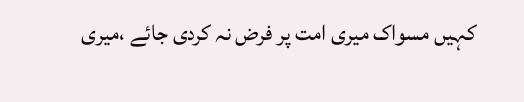کہیں مسواک میری امت پر فرض نہ کردی جائے ،میری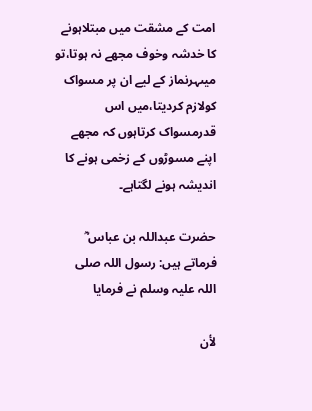امت کے مشقت میں مبتلاہونے کا خدشہ وخوف مجھے نہ ہوتا،تو میںہرنماز کے لیے ان پر مسواک کولازم کردیتا،میں اس قدرمسواک کرتاہوں کہ مجھے اپنے مسوڑوں کے زخمی ہونے کا اندیشہ ہونے لگتاہے۔

حضرت عبداللہ بن عباس ؓ فرماتے ہیں: رسول اللہ صلی اللہ علیہ وسلم نے فرمایا

لأن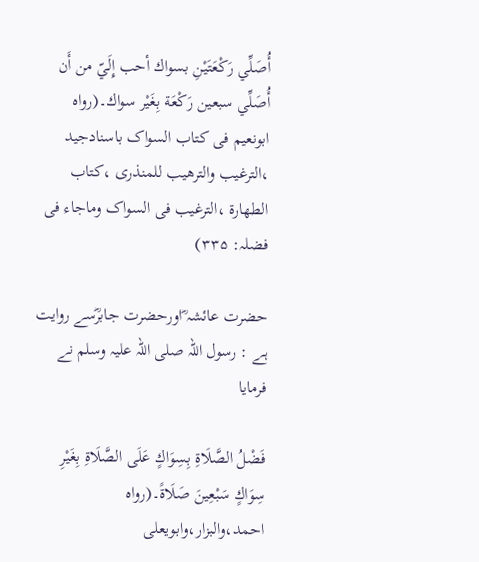أُصَلِّي رَكْعَتَيْنِ بسواك أحب إِلَيّ من أَن أُصَلِّي سبعين رَكْعَة بِغَيْر سواك۔(رواہ ابونعیم فی کتاب السواک باسنادجید ،الترغیب والترھیب للمنذری ،کتاب الطھارۃ ،الترغیب فی السواک وماجاء فی فضلہ: ۳۳۵)

حضرت عائشہ ؓاورحضرت جابرؓسے روایت ہے : رسول اللہ صلی اللہ علیہ وسلم نے فرمایا

فَضْلُ الصَّلَاةِ بِسِوَاكٍ عَلَى الصَّلَاةِ بِغَيْرِ سِوَاكٍ سَبْعِينَ صَلَاةً۔(رواہ احمد،والبزار،وابویعلی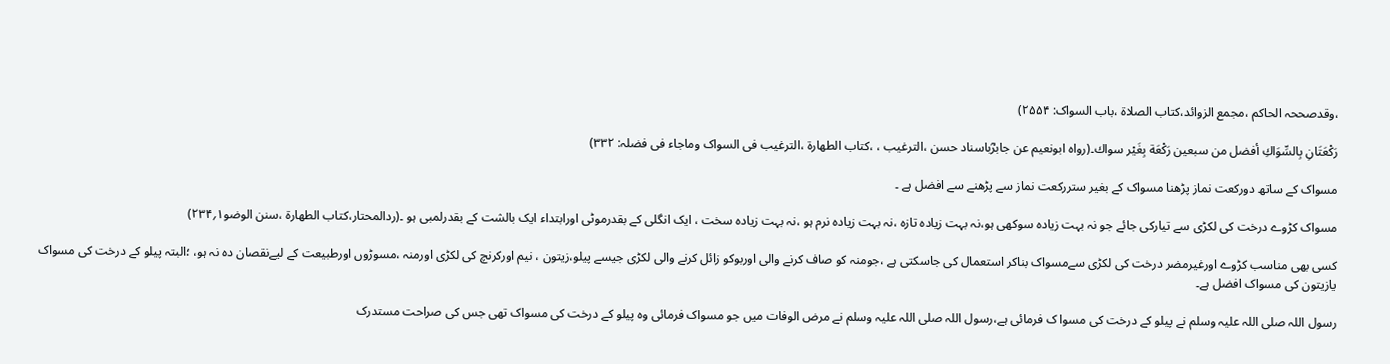،وقدصححہ الحاکم ،مجمع الزوائد،کتاب الصلاۃ ،باب السواک: ۲۵۵۴)

رَكْعَتَانِ بِالسِّوَاكِ أفضل من سبعين رَكْعَة بِغَيْر سواك۔(رواہ ابونعیم عن جابرؓباسناد حسن ،الترغیب ، ،کتاب الطھارۃ ،الترغیب فی السواک وماجاء فی فضلہ: ۳۳۲)

مسواک کے ساتھ دورکعت نماز پڑھنا مسواک کے بغیر ستررکعت نماز سے پڑھنے سے افضل ہے ۔

مسواک کڑوے درخت کی لکڑی سے تیارکی جائے جو نہ بہت زیادہ سوکھی ہو،نہ بہت زیادہ تازہ ،نہ بہت زیادہ نرم ہو ،نہ بہت زیادہ سخت ، ایک انگلی کے بقدرموٹی اورابتداء ایک بالشت کے بقدرلمبی ہو ۔(ردالمحتار،کتاب الطھارۃ ،سنن الوضو۱؍۲۳۴)

کسی بھی مناسب کڑوے اورغیرمضر درخت کی لکڑی سےمسواک بناکر استعمال کی جاسکتی ہے ،جومنہ کو صاف کرنے والی اوربوکو زائل کرنے والی لکڑی جیسے پیلو،زیتون ، نیم اورکرنچ کی لکڑی اورمنہ ،مسوڑوں اورطبیعت کے لیےنقصان دہ نہ ہو، ؛البتہ پیلو کے درخت کی مسواک یازیتون کی مسواک افضل ہے۔

رسول اللہ صلی اللہ علیہ وسلم نے پیلو کے درخت کی مسوا ک فرمائی ہے،رسول اللہ صلی اللہ علیہ وسلم نے مرض الوفات میں جو مسواک فرمائی وہ پیلو کے درخت کی مسواک تھی جس کی صراحت مستدرک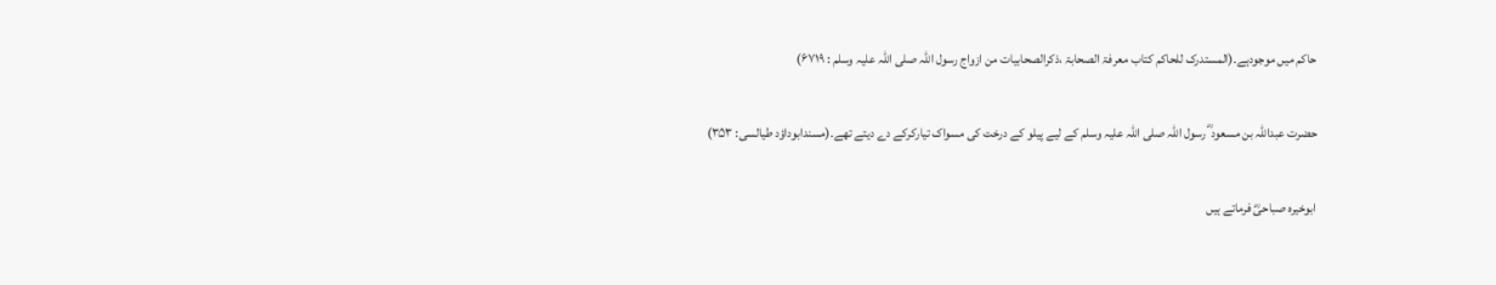حاکم میں موجودہے۔(المستدرک للحاکم کتاب معرفۃ الصحابۃ ،ذکرالصحابیات من ازواج رسول اللہ صلی اللہ علیہ وسلم : ۶۷۱۹)

حضرت عبداللہ بن مسعود ؓ رسول اللہ صلی اللہ علیہ وسلم کے لیے پیلو کے درخت کی مسواک تیارکرکے دے دیتے تھے۔(مسندابوداؤد طیالسی: ۳۵۳)

ابوخیرہ صباحیؓ فرماتے ہیں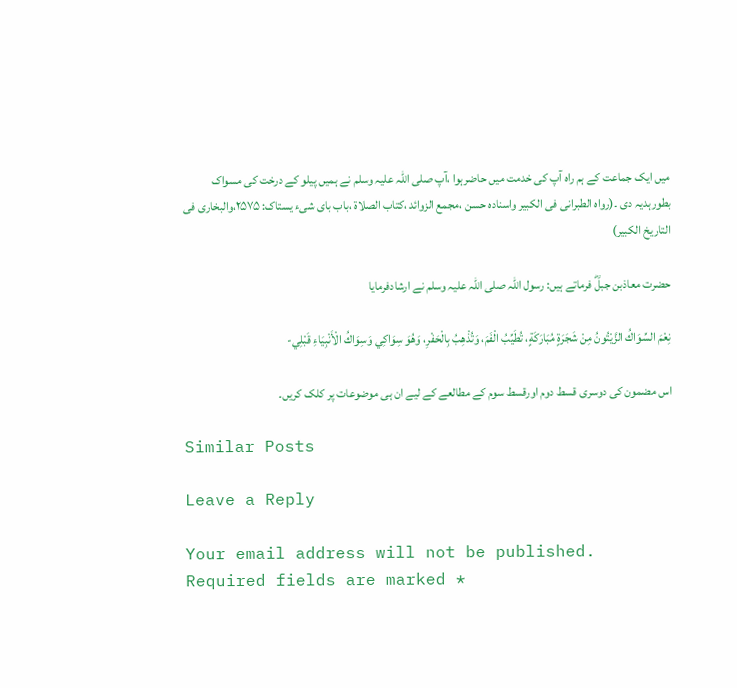میں ایک جماعت کے ہم راہ آپ کی خدمت میں حاضرہوا ،آپ صلی اللہ علیہ وسلم نے ہمیں پیلو کے درخت کی مسواک بطورہدیہ دی ۔(رواہ الطبرانی فی الکبیر واسنادہ حسن ،مجمع الزوائد ،کتاب الصلاۃ ،باب بای شیء یستاک: ۲۵۷۵،والبخاری فی التاریخ الکبیر)

حضرت معاذبن جبلؓ فرماتے ہیں: رسول اللہ صلی اللہ علیہ وسلم نے ارشادفرمایا

نِعْمَ السِّوَاكُ الزَّيْتُونُ مِنْ شَجَرَةٍ مُبَارَكَةٍ، تُطَيِّبُ الْفَمَ، وَتُذْهِبُ بِالْحَفْرِ، وَهُوَ سِوَاكِي وَسِوَاكُ الْأَنْبِيَاءِ قَبْلِي-

اس مضمون کی دوسری قسط دوم اورقسط سوم کے مطالعے کے لیے ان ہی موضوعات پر کلک کریں۔

Similar Posts

Leave a Reply

Your email address will not be published. Required fields are marked *